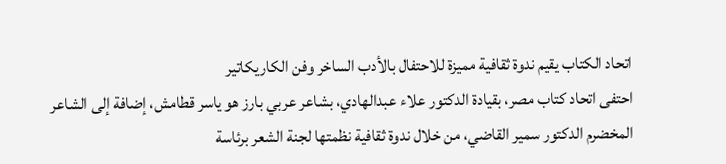اتحاد الكتاب يقيم ندوة ثقافية مميزة للاحتفال بالأدب الساخر وفن الكاريكاتير
احتفى اتحاد كتاب مصر، بقيادة الدكتور علاء عبدالهادي، بشاعر عربي بارز هو ياسر قطامش، إضافة إلى الشاعر المخضرم الدكتور سمير القاضي، من خلال ندوة ثقافية نظمتها لجنة الشعر برئاسة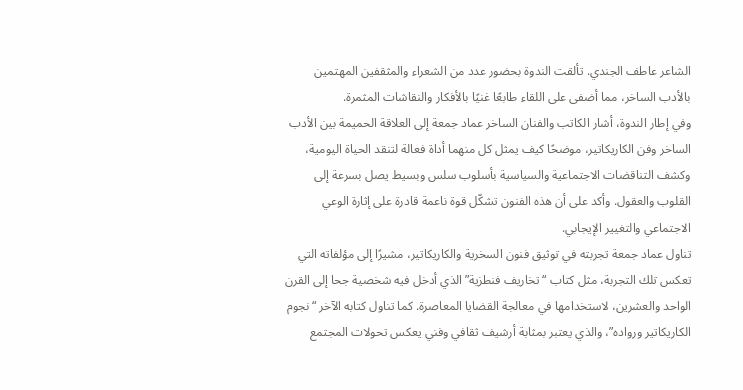الشاعر عاطف الجندي. تألقت الندوة بحضور عدد من الشعراء والمثقفين المهتمين بالأدب الساخر، مما أضفى على اللقاء طابعًا غنيًا بالأفكار والنقاشات المثمرة.
وفي إطار الندوة، أشار الكاتب والفنان الساخر عماد جمعة إلى العلاقة الحميمة بين الأدب الساخر وفن الكاريكاتير، موضحًا كيف يمثل كل منهما أداة فعالة لتنقد الحياة اليومية، وكشف التناقضات الاجتماعية والسياسية بأسلوب سلس وبسيط يصل بسرعة إلى القلوب والعقول. وأكد على أن هذه الفنون تشكّل قوة ناعمة قادرة على إثارة الوعي الاجتماعي والتغيير الإيجابي.
تناول عماد جمعة تجربته في توثيق فنون السخرية والكاريكاتير، مشيرًا إلى مؤلفاته التي تعكس تلك التجربة، مثل كتاب “تخاريف فنطزية” الذي أدخل فيه شخصية جحا إلى القرن الواحد والعشرين، لاستخدامها في معالجة القضايا المعاصرة. كما تناول كتابه الآخر “نجوم الكاريكاتير ورواده”، والذي يعتبر بمثابة أرشيف ثقافي وفني يعكس تحولات المجتمع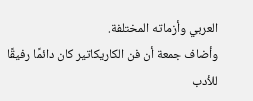العربي وأزماته المختلفة.
وأضاف جمعة أن فن الكاريكاتير كان دائمًا رفيقًا للأدب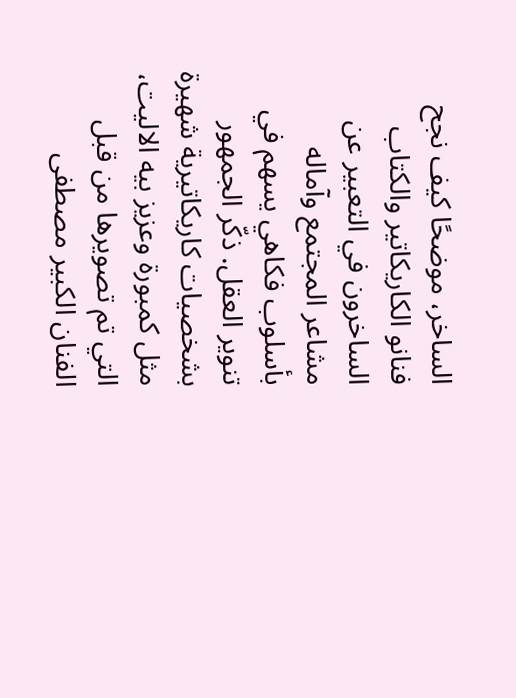الساخر، موضحًا كيف نجح فنانو الكاريكاتير والكتاب الساخرون في التعبير عن مشاعر المجتمع وآماله بأسلوب فكاهي يسهم في تنوير العقل. ذكّر الجمهور بشخصيات كاريكاتيرية شهيرة مثل كمبورة وعزيز بيه الاليت، التي تم تصويرها من قبل الفنان الكبير مصطفى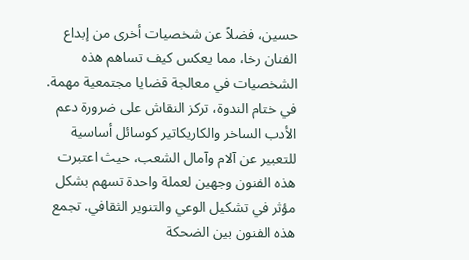حسين، فضلاً عن شخصيات أخرى من إبداع الفنان رخا، مما يعكس كيف تساهم هذه الشخصيات في معالجة قضايا مجتمعية مهمة.
في ختام الندوة، تركز النقاش على ضرورة دعم الأدب الساخر والكاريكاتير كوسائل أساسية للتعبير عن آلام وآمال الشعب، حيث اعتبرت هذه الفنون وجهين لعملة واحدة تسهم بشكل مؤثر في تشكيل الوعي والتنوير الثقافي. تجمع هذه الفنون بين الضحكة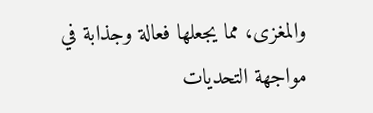والمغزى، مما يجعلها فعالة وجذابة في مواجهة التحديات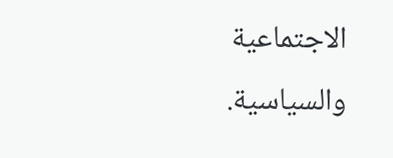الاجتماعية والسياسية.